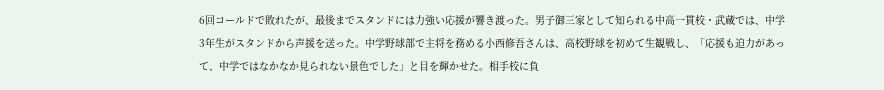6回コールドで敗れたが、最後までスタンドには力強い応援が響き渡った。男子御三家として知られる中高一貫校・武蔵では、中学3年生がスタンドから声援を送った。中学野球部で主将を務める小西修吾さんは、高校野球を初めて生観戦し、「応援も迫力があって、中学ではなかなか見られない景色でした」と目を輝かせた。相手校に負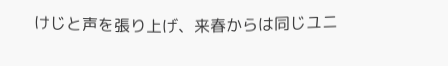けじと声を張り上げ、来春からは同じユニ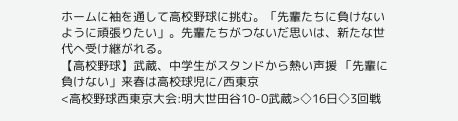ホームに袖を通して高校野球に挑む。「先輩たちに負けないように頑張りたい」。先輩たちがつないだ思いは、新たな世代へ受け継がれる。
【高校野球】武蔵、中学生がスタンドから熱い声援 「先輩に負けない」来春は高校球児に/西東京
<高校野球西東京大会:明大世田谷10-0武蔵>◇16日◇3回戦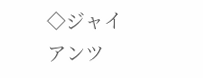◇ジャイアンツ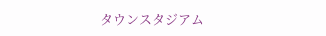タウンスタジアム